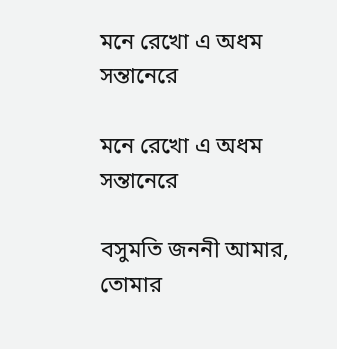মনে রেখো এ অধম সন্তানেরে

মনে রেখো এ অধম সন্তানেরে

বসুমতি জননী আমার,
তোমার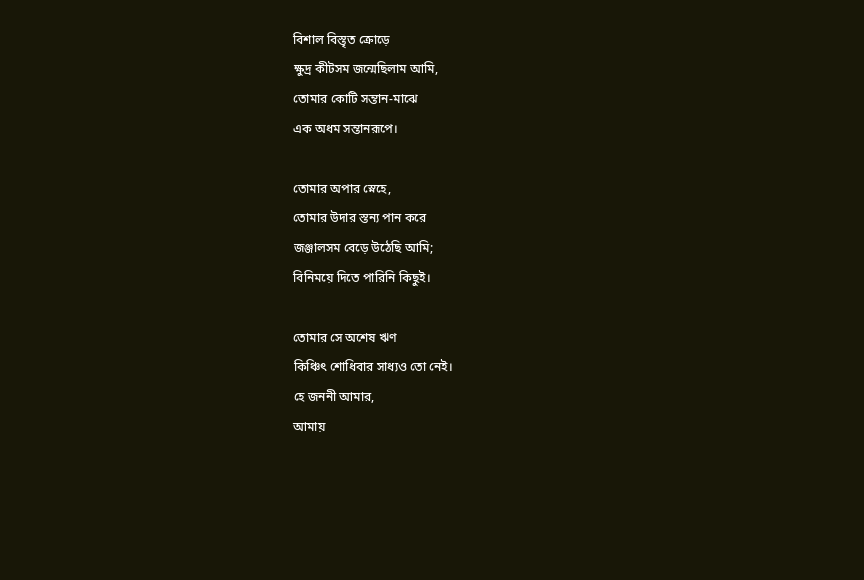বিশাল বিস্তৃত ক্রোড়ে
ক্ষুদ্র কীটসম জন্মেছিলাম আমি,
তোমার কোটি সন্তান-মাঝে
এক অধম সন্তানরূপে।

তোমার অপার স্নেহে,
তোমার উদার স্তন্য পান করে
জঞ্জালসম বেড়ে উঠেছি আমি;
বিনিময়ে দিতে পারিনি কিছুই।

তোমার সে অশেষ ঋণ
কিঞ্চিৎ শোধিবার সাধ্যও তো নেই।
হে জননী আমার,
আমায়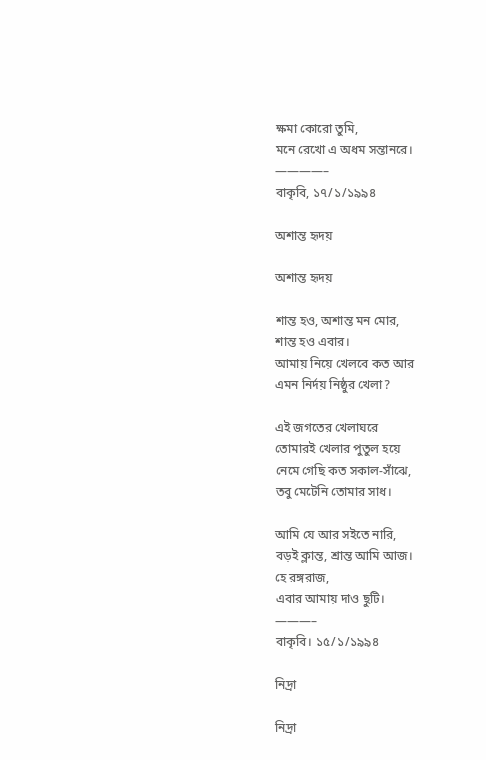ক্ষমা কোরো তুমি,
মনে রেখো এ অধম সন্তানরে।
————–
বাকৃবি, ১৭/১/১৯৯৪

অশান্ত হৃদয়

অশান্ত হৃদয়

শান্ত হও, অশান্ত মন মোর,
শান্ত হও এবার।
আমায় নিয়ে খেলবে কত আর
এমন নির্দয় নিষ্ঠুর খেলা?

এই জগতের খেলাঘরে
তোমারই খেলার পুতুল হয়ে
নেমে গেছি কত সকাল-সাঁঝে,
তবু মেটেনি তোমার সাধ।

আমি যে আর সইতে নারি,
বড়ই ক্লান্ত, শ্রান্ত আমি আজ।
হে রঙ্গরাজ,
এবার আমায় দাও ছুটি।
———–
বাকৃবি। ১৫/১/১৯৯৪

নিদ্রা

নিদ্রা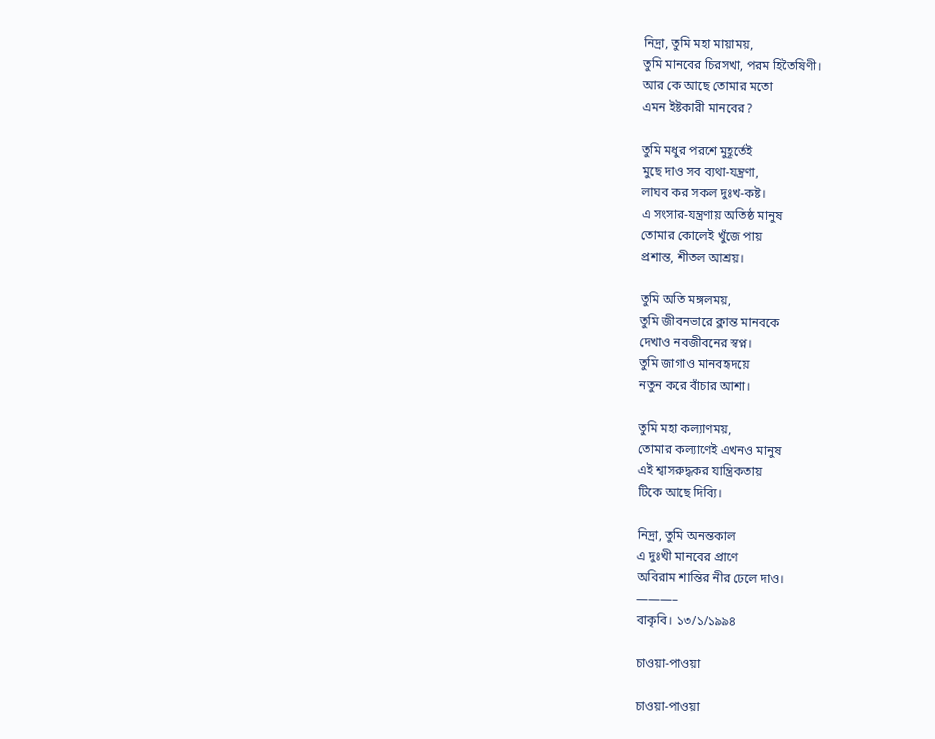নিদ্রা, তুমি মহা মায়াময়,
তুমি মানবের চিরসখা, পরম হিতৈষিণী।
আর কে আছে তোমার মতো
এমন ইষ্টকারী মানবের?

তুমি মধুর পরশে মুহূর্তেই
মুছে দাও সব ব্যথা-যন্ত্রণা,
লাঘব কর সকল দুঃখ-কষ্ট।
এ সংসার-যন্ত্রণায় অতিষ্ঠ মানুষ
তোমার কোলেই খুঁজে পায়
প্রশান্ত, শীতল আশ্রয়।

তুমি অতি মঙ্গলময়,
তুমি জীবনভারে ক্লান্ত মানবকে
দেখাও নবজীবনের স্বপ্ন।
তুমি জাগাও মানবহৃদয়ে
নতুন করে বাঁচার আশা।

তুমি মহা কল্যাণময়,
তোমার কল্যাণেই এখনও মানুষ
এই শ্বাসরুদ্ধকর যান্ত্রিকতায়
টিকে আছে দিব্যি।

নিদ্রা, তুমি অনন্তকাল
এ দুঃখী মানবের প্রাণে
অবিরাম শান্তির নীর ঢেলে দাও।
———–
বাকৃবি। ১৩/১/১৯৯৪

চাওয়া-পাওয়া

চাওয়া-পাওয়া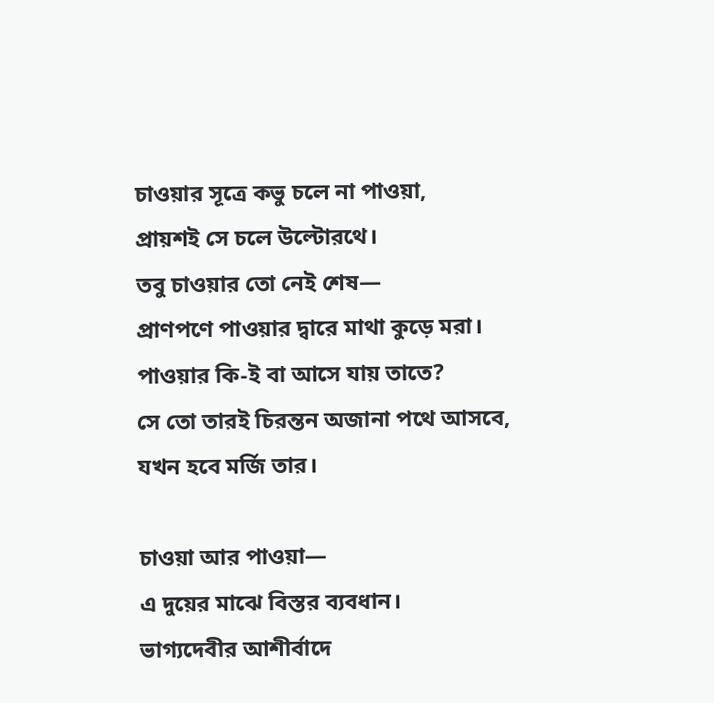চাওয়ার সূত্রে কভু চলে না পাওয়া,
প্রায়শই সে চলে উল্টোরথে।
তবু চাওয়ার তো নেই শেষ—
প্রাণপণে পাওয়ার দ্বারে মাথা কুড়ে মরা।
পাওয়ার কি-ই বা আসে যায় তাতে?
সে তো তারই চিরন্তন অজানা পথে আসবে,
যখন হবে মর্জি তার।

চাওয়া আর পাওয়া—
এ দুয়ের মাঝে বিস্তর ব্যবধান।
ভাগ্যদেবীর আশীর্বাদে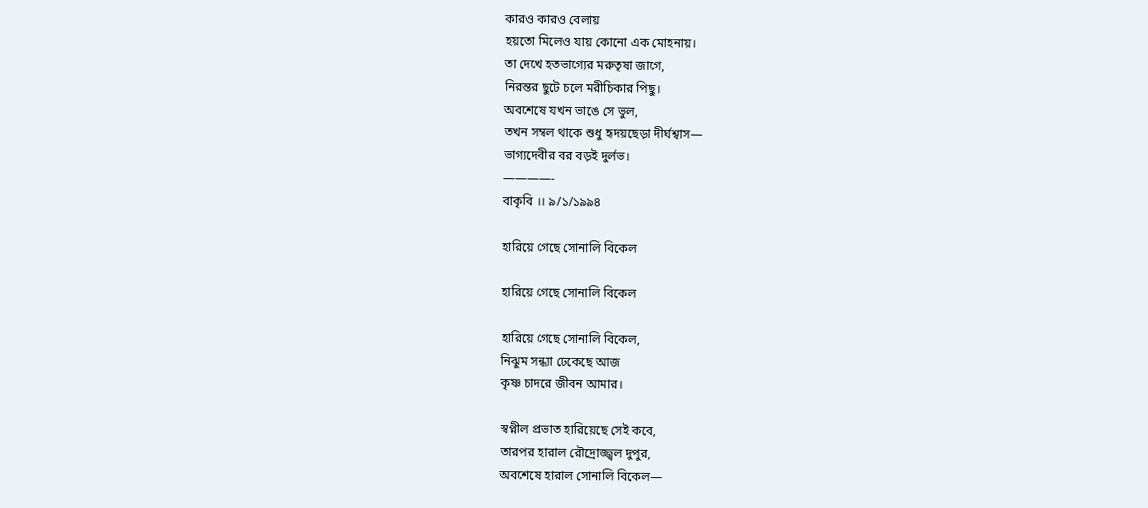কারও কারও বেলায়
হয়তো মিলেও যায় কোনো এক মোহনায়।
তা দেখে হতভাগ্যের মরুতৃষা জাগে,
নিরন্তর ছুটে চলে মরীচিকার পিছু।
অবশেষে যখন ভাঙে সে ভুল,
তখন সম্বল থাকে শুধু হৃদয়ছেড়া দীর্ঘশ্বাস—
ভাগ্যদেবীর বর বড়ই দুর্লভ।
————-
বাকৃবি ।। ৯/১/১৯৯৪

হারিয়ে গেছে সোনালি বিকেল

হারিয়ে গেছে সোনালি বিকেল

হারিয়ে গেছে সোনালি বিকেল,
নিঝুম সন্ধ্যা ঢেকেছে আজ
কৃষ্ণ চাদরে জীবন আমার।

স্বপ্নীল প্রভাত হারিয়েছে সেই কবে,
তারপর হারাল রৌদ্রোজ্জ্বল দুপুর,
অবশেষে হারাল সোনালি বিকেল—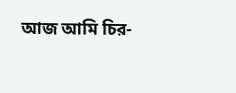আজ আমি চির-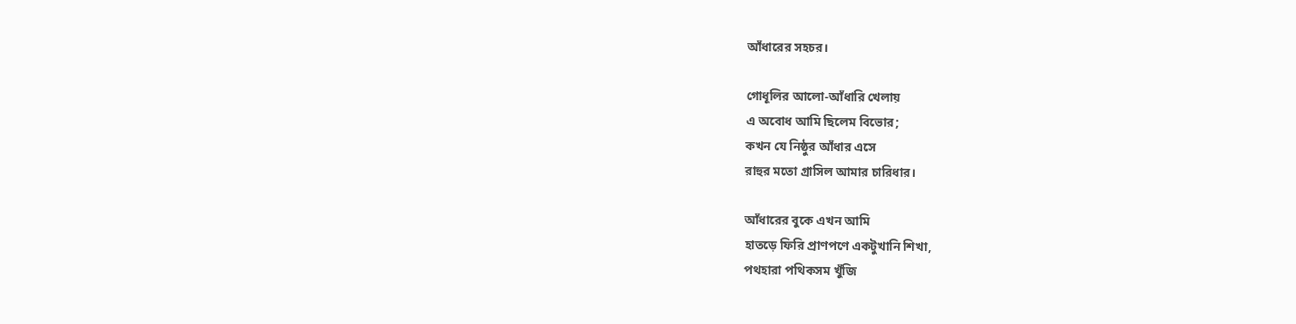আঁধারের সহচর।

গোধূলির আলো-আঁধারি খেলায়
এ অবোধ আমি ছিলেম বিভোর;
কখন যে নিষ্ঠুর আঁধার এসে
রাহুর মতো গ্রাসিল আমার চারিধার।

আঁধারের বুকে এখন আমি
হাতড়ে ফিরি প্রাণপণে একটুখানি শিখা,
পথহারা পথিকসম খুঁজি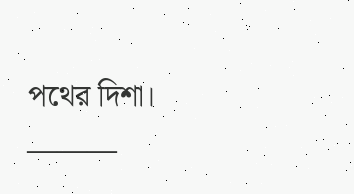পথের দিশা।
———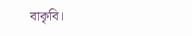বাকৃবি।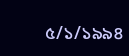৫/১/১৯৯৪